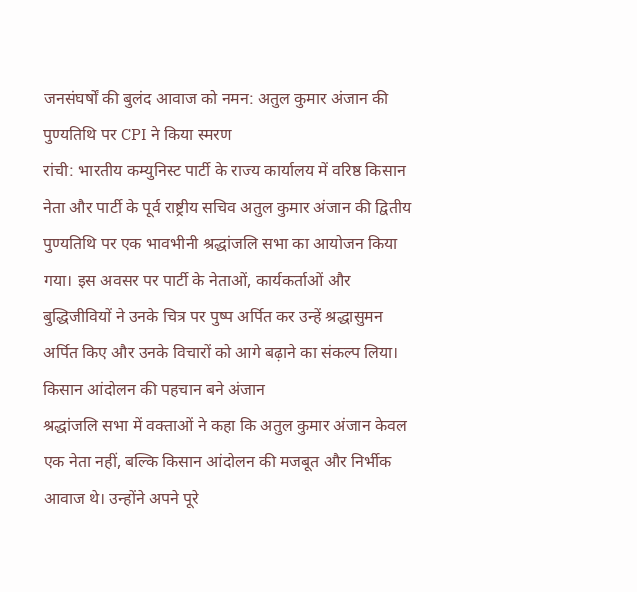जनसंघर्षों की बुलंद आवाज को नमन: अतुल कुमार अंजान की पुण्यतिथि पर CPI ने किया स्मरण
रांची: भारतीय कम्युनिस्ट पार्टी के राज्य कार्यालय में वरिष्ठ किसान नेता और पार्टी के पूर्व राष्ट्रीय सचिव अतुल कुमार अंजान की द्वितीय पुण्यतिथि पर एक भावभीनी श्रद्धांजलि सभा का आयोजन किया गया। इस अवसर पर पार्टी के नेताओं, कार्यकर्ताओं और बुद्धिजीवियों ने उनके चित्र पर पुष्प अर्पित कर उन्हें श्रद्धासुमन अर्पित किए और उनके विचारों को आगे बढ़ाने का संकल्प लिया।
किसान आंदोलन की पहचान बने अंजान
श्रद्धांजलि सभा में वक्ताओं ने कहा कि अतुल कुमार अंजान केवल एक नेता नहीं, बल्कि किसान आंदोलन की मजबूत और निर्भीक आवाज थे। उन्होंने अपने पूरे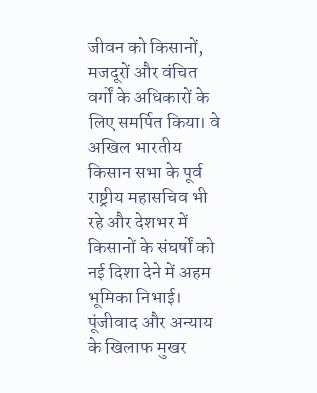जीवन को किसानों, मजदूरों और वंचित वर्गों के अधिकारों के लिए समर्पित किया। वे अखिल भारतीय किसान सभा के पूर्व राष्ट्रीय महासचिव भी रहे और देशभर में किसानों के संघर्षों को नई दिशा देने में अहम भूमिका निभाई।
पूंजीवाद और अन्याय के खिलाफ मुखर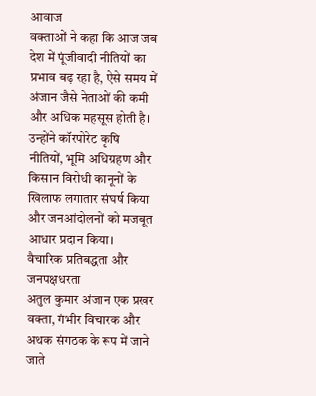आवाज
वक्ताओं ने कहा कि आज जब देश में पूंजीवादी नीतियों का प्रभाव बढ़ रहा है, ऐसे समय में अंजान जैसे नेताओं की कमी और अधिक महसूस होती है। उन्होंने कॉरपोरेट कृषि नीतियों, भूमि अधिग्रहण और किसान विरोधी कानूनों के खिलाफ लगातार संघर्ष किया और जनआंदोलनों को मजबूत आधार प्रदान किया।
वैचारिक प्रतिबद्धता और जनपक्षधरता
अतुल कुमार अंजान एक प्रखर वक्ता, गंभीर विचारक और अथक संगठक के रूप में जाने जाते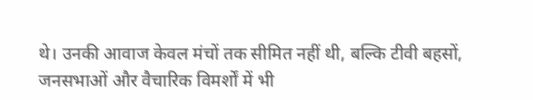थे। उनकी आवाज केवल मंचों तक सीमित नहीं थी, बल्कि टीवी बहसों, जनसभाओं और वैचारिक विमर्शों में भी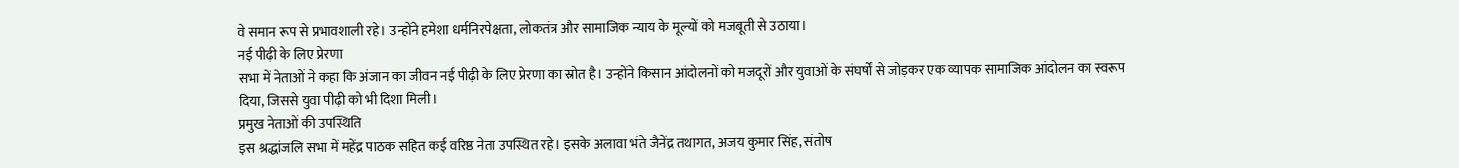वे समान रूप से प्रभावशाली रहे। उन्होंने हमेशा धर्मनिरपेक्षता, लोकतंत्र और सामाजिक न्याय के मूल्यों को मजबूती से उठाया।
नई पीढ़ी के लिए प्रेरणा
सभा में नेताओं ने कहा कि अंजान का जीवन नई पीढ़ी के लिए प्रेरणा का स्रोत है। उन्होंने किसान आंदोलनों को मजदूरों और युवाओं के संघर्षों से जोड़कर एक व्यापक सामाजिक आंदोलन का स्वरूप दिया, जिससे युवा पीढ़ी को भी दिशा मिली।
प्रमुख नेताओं की उपस्थिति
इस श्रद्धांजलि सभा में महेंद्र पाठक सहित कई वरिष्ठ नेता उपस्थित रहे। इसके अलावा भंते जैनेंद्र तथागत, अजय कुमार सिंह, संतोष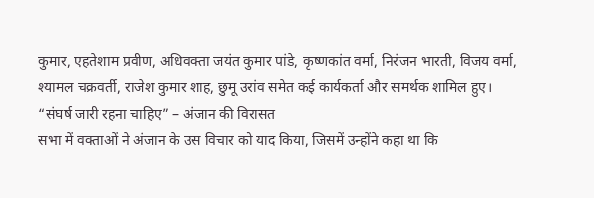कुमार, एहतेशाम प्रवीण, अधिवक्ता जयंत कुमार पांडे, कृष्णकांत वर्मा, निरंजन भारती, विजय वर्मा, श्यामल चक्रवर्ती, राजेश कुमार शाह, छुमू उरांव समेत कई कार्यकर्ता और समर्थक शामिल हुए।
“संघर्ष जारी रहना चाहिए” – अंजान की विरासत
सभा में वक्ताओं ने अंजान के उस विचार को याद किया, जिसमें उन्होंने कहा था कि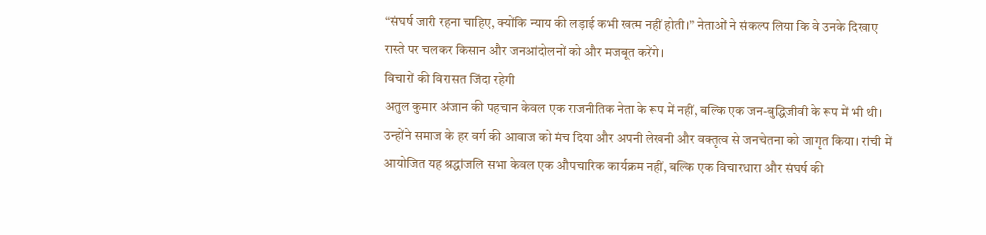“संघर्ष जारी रहना चाहिए, क्योंकि न्याय की लड़ाई कभी खत्म नहीं होती।” नेताओं ने संकल्प लिया कि वे उनके दिखाए रास्ते पर चलकर किसान और जनआंदोलनों को और मजबूत करेंगे।
विचारों की विरासत जिंदा रहेगी
अतुल कुमार अंजान की पहचान केवल एक राजनीतिक नेता के रूप में नहीं, बल्कि एक जन-बुद्धिजीवी के रूप में भी थी। उन्होंने समाज के हर वर्ग की आवाज को मंच दिया और अपनी लेखनी और वक्तृत्व से जनचेतना को जागृत किया। रांची में आयोजित यह श्रद्धांजलि सभा केवल एक औपचारिक कार्यक्रम नहीं, बल्कि एक विचारधारा और संघर्ष की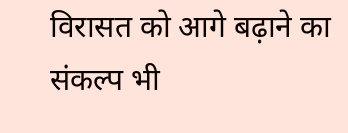विरासत को आगे बढ़ाने का संकल्प भी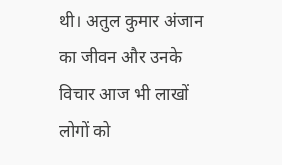थी। अतुल कुमार अंजान का जीवन और उनके विचार आज भी लाखों लोगों को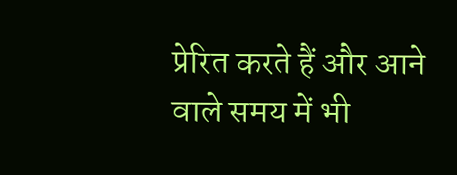प्रेरित करते हैं और आने वाले समय में भी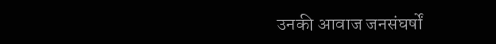उनकी आवाज जनसंघर्षों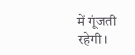में गूंजती रहेगी।